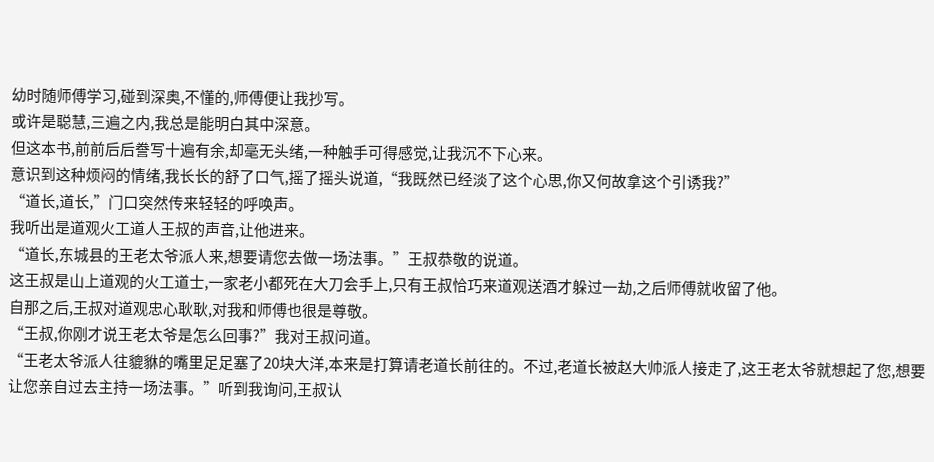幼时随师傅学习,碰到深奥,不懂的,师傅便让我抄写。
或许是聪慧,三遍之内,我总是能明白其中深意。
但这本书,前前后后誊写十遍有余,却毫无头绪,一种触手可得感觉,让我沉不下心来。
意识到这种烦闷的情绪,我长长的舒了口气,摇了摇头说道,“我既然已经淡了这个心思,你又何故拿这个引诱我?”
“道长,道长,”门口突然传来轻轻的呼唤声。
我听出是道观火工道人王叔的声音,让他进来。
“道长,东城县的王老太爷派人来,想要请您去做一场法事。”王叔恭敬的说道。
这王叔是山上道观的火工道士,一家老小都死在大刀会手上,只有王叔恰巧来道观送酒才躲过一劫,之后师傅就收留了他。
自那之后,王叔对道观忠心耿耿,对我和师傅也很是尊敬。
“王叔,你刚才说王老太爷是怎么回事?”我对王叔问道。
“王老太爷派人往貔貅的嘴里足足塞了20块大洋,本来是打算请老道长前往的。不过,老道长被赵大帅派人接走了,这王老太爷就想起了您,想要让您亲自过去主持一场法事。”听到我询问,王叔认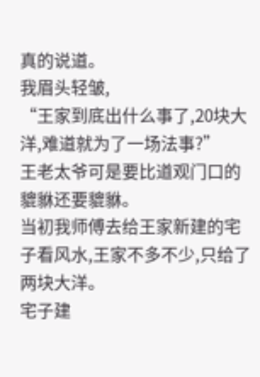真的说道。
我眉头轻皱,
“王家到底出什么事了,20块大洋,难道就为了一场法事?”
王老太爷可是要比道观门口的貔貅还要貔貅。
当初我师傅去给王家新建的宅子看风水,王家不多不少,只给了两块大洋。
宅子建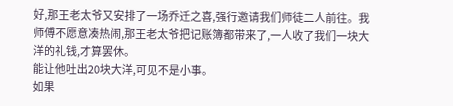好,那王老太爷又安排了一场乔迁之喜,强行邀请我们师徒二人前往。我师傅不愿意凑热闹,那王老太爷把记账簿都带来了,一人收了我们一块大洋的礼钱,才算罢休。
能让他吐出20块大洋,可见不是小事。
如果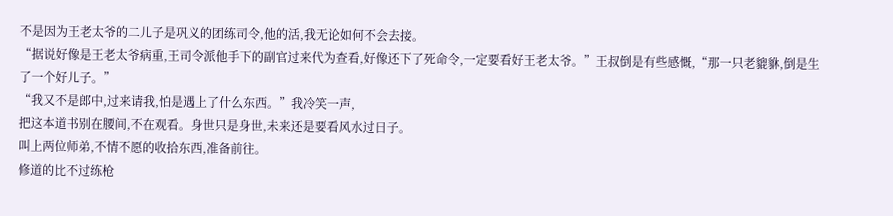不是因为王老太爷的二儿子是巩义的团练司令,他的活,我无论如何不会去接。
“据说好像是王老太爷病重,王司令派他手下的副官过来代为查看,好像还下了死命令,一定要看好王老太爷。”王叔倒是有些感慨,“那一只老貔貅,倒是生了一个好儿子。”
“我又不是郎中,过来请我,怕是遇上了什么东西。”我冷笑一声,
把这本道书别在腰间,不在观看。身世只是身世,未来还是要看风水过日子。
叫上两位师弟,不情不愿的收拾东西,准备前往。
修道的比不过练枪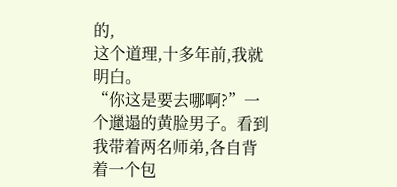的,
这个道理,十多年前,我就明白。
“你这是要去哪啊?”一个邋遢的黄脸男子。看到我带着两名师弟,各自背着一个包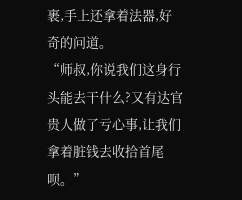裹,手上还拿着法器,好奇的问道。
“师叔,你说我们这身行头能去干什么?又有达官贵人做了亏心事,让我们拿着脏钱去收拾首尾呗。”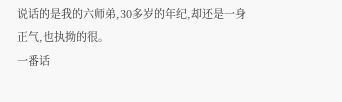说话的是我的六师弟,30多岁的年纪,却还是一身正气,也执拗的很。
一番话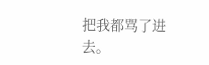把我都骂了进去。